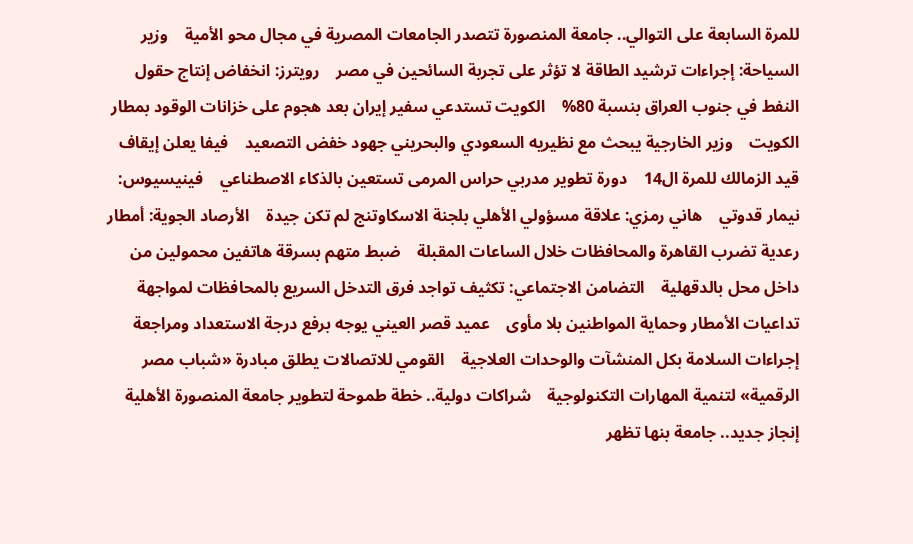للمرة السابعة على التوالي.. جامعة المنصورة تتصدر الجامعات المصرية في مجال محو الأمية    وزير السياحة: إجراءات ترشيد الطاقة لا تؤثر على تجربة السائحين في مصر    رويترز: انخفاض إنتاج حقول النفط في جنوب العراق بنسبة 80%    الكويت تستدعي سفير إيران بعد هجوم على خزانات الوقود بمطار الكويت    وزير الخارجية يبحث مع نظيريه السعودي والبحريني جهود خفض التصعيد    فيفا يعلن إيقاف قيد الزمالك للمرة ال14    دورة تطوير مدربي حراس المرمى تستعين بالذكاء الاصطناعي    فينيسيوس: نيمار قدوتي    هاني رمزي: علاقة مسؤولي الأهلي بلجنة الاسكاوتنج لم تكن جيدة    الأرصاد الجوية: أمطار رعدية تضرب القاهرة والمحافظات خلال الساعات المقبلة    ضبط متهم بسرقة هاتفين محمولين من داخل محل بالدقهلية    التضامن الاجتماعي: تكثيف تواجد فرق التدخل السريع بالمحافظات لمواجهة تداعيات الأمطار وحماية المواطنين بلا مأوى    عميد قصر العيني يوجه برفع درجة الاستعداد ومراجعة إجراءات السلامة بكل المنشآت والوحدات العلاجية    القومي للاتصالات يطلق مبادرة «شباب مصر الرقمية» لتنمية المهارات التكنولوجية    شراكات دولية.. خطة طموحة لتطوير جامعة المنصورة الأهلية    إنجاز جديد.. جامعة بنها تظهر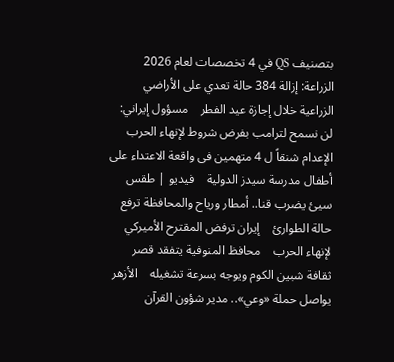بتصنيف QS في 4 تخصصات لعام 2026    الزراعة: إزالة 384 حالة تعدي على الأراضي الزراعية خلال إجازة عيد الفطر    مسؤول إيراني: لن نسمح لترامب بفرض شروط لإنهاء الحرب    الإعدام شنقاً ل 4 متهمين فى واقعة الاعتداء على أطفال مدرسة سيدز الدولية    فيديو | طقس سيئ يضرب قنا.. أمطار ورياح والمحافظة ترفع حالة الطوارئ    إيران ترفض المقترح الأميركي لإنهاء الحرب    محافظ المنوفية يتفقد قصر ثقافة شبين الكوم ويوجه بسرعة تشغيله    الأزهر يواصل حملة «وعي».. مدير شؤون القرآن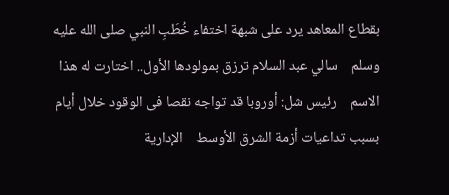بقطاع المعاهد يرد على شبهة اختفاء خُطَبِ النبي صلى الله عليه وسلم    سالي عبد السلام ترزق بمولودها الأول.. اختارت له هذا الاسم    رئيس شل: أوروبا قد تواجه نقصا فى الوقود خلال أيام بسبب تداعيات أزمة الشرق الأوسط    الإدارية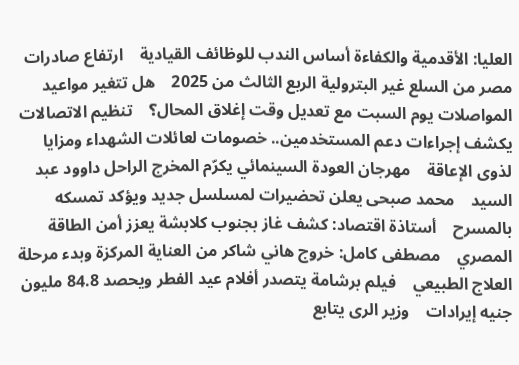العليا: الأقدمية والكفاءة أساس الندب للوظائف القيادية    ارتفاع صادرات مصر من السلع غير البترولية الربع الثالث من 2025    هل تتغير مواعيد المواصلات يوم السبت مع تعديل وقت إغلاق المحال؟    تنظيم الاتصالات يكشف إجراءات دعم المستخدمين.. خصومات لعائلات الشهداء ومزايا لذوى الإعاقة    مهرجان العودة السينمائي يكرّم المخرج الراحل داوود عبد السيد    محمد صبحى يعلن تحضيرات لمسلسل جديد ويؤكد تمسكه بالمسرح    أستاذة اقتصاد: كشف غاز بجنوب كلابشة يعزز أمن الطاقة المصري    مصطفى كامل: خروج هاني شاكر من العناية المركزة وبدء مرحلة العلاج الطبيعي    فيلم برشامة يتصدر أفلام عيد الفطر ويحصد 84.8 مليون جنيه إيرادات    وزير الرى يتابع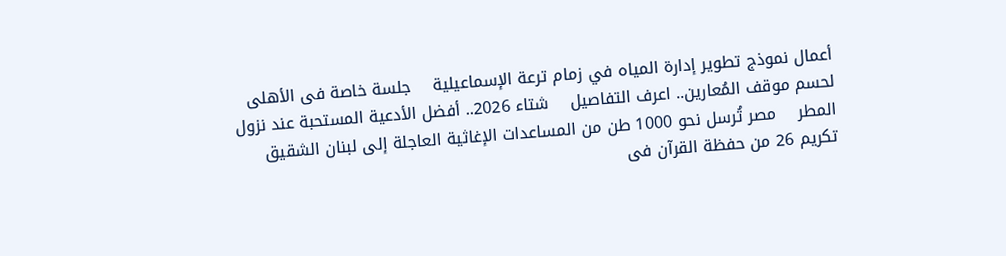أعمال نموذج تطوير إدارة المياه في زمام ترعة الإسماعيلية    جلسة خاصة فى الأهلى لحسم موقف المُعارين.. اعرف التفاصيل    شتاء 2026.. أفضل الأدعية المستحبة عند نزول المطر    مصر تُرسل نحو 1000 طن من المساعدات الإغاثية العاجلة إلى لبنان الشقيق    تكريم 26 من حفظة القرآن فى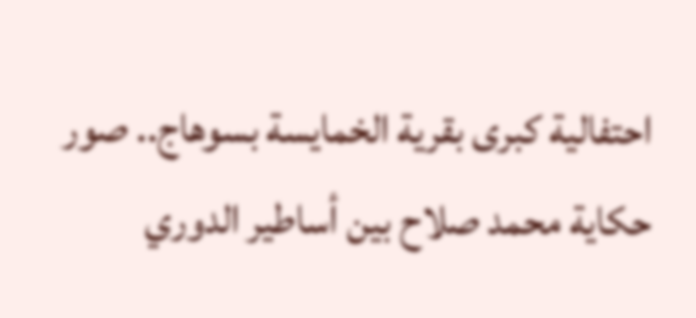احتفالية كبرى بقرية الخمايسة بسوهاج.. صور    حكاية محمد صلاح بين أساطير الدوري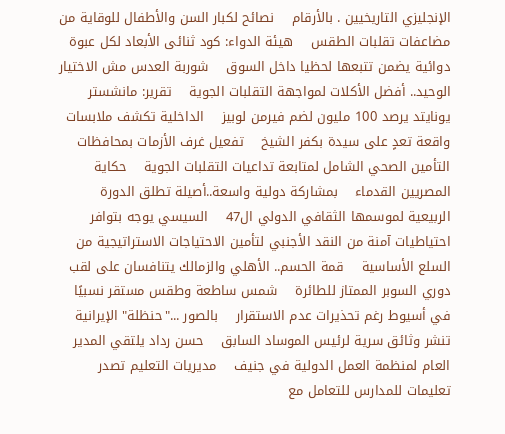الإنجليزي التاريخيين . بالأرقام    نصائح لكبار السن والأطفال للوقاية من مضاعفات تقلبات الطقس    هيئة الدواء: كود ثنائى الأبعاد لكل عبوة دوائية يضمن تتبعها لحظيا داخل السوق    شوربة العدس مش الاختيار الوحيد.. أفضل الأكلات لمواجهة التقلبات الجوية    تقرير: مانشستر يونايتد يرصد 100 مليون لضم فيرمن لوبيز    الداخلية تكشف ملابسات واقعة تعدٍ على سيدة بكفر الشيخ    تفعيل غرف الأزمات بمحافظات التأمين الصحي الشامل لمتابعة تداعيات التقلبات الجوية    حكاية المصريين القدماء    بمشاركة دولية واسعة..أصيلة تطلق الدورة الربيعية لموسمها الثقافي الدولي ال47    السيسي يوجه بتوافر احتياطيات آمنة من النقد الأجنبي لتأمين الاحتياجات الاستراتيجية من السلع الأساسية    قمة الحسم.. الأهلي والزمالك يتنافسان على لقب دوري السوبر الممتاز للطائرة    شمس ساطعة وطقس مستقر نسبيًا في أسيوط رغم تحذيرات عدم الاستقرار    بالصور ..."حنظلة" الإيرانية تنشر وثائق سرية لرئيس الموساد السابق    حسن رداد يلتقي المدير العام لمنظمة العمل الدولية في جنيف    مديريات التعليم تصدر تعليمات للمدارس للتعامل مع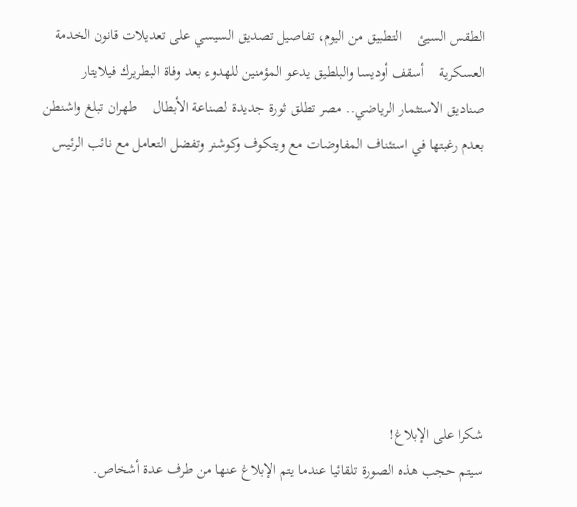الطقس السيئ    التطبيق من اليوم، تفاصيل تصديق السيسي على تعديلات قانون الخدمة العسكرية    أسقف أوديسا والبلطيق يدعو المؤمنين للهدوء بعد وفاة البطريرك فيلايتار    صناديق الاستثمار الرياضي.. مصر تطلق ثورة جديدة لصناعة الأبطال    طهران تبلغ واشنطن بعدم رغبتها في استئناف المفاوضات مع ويتكوف وكوشنر وتفضل التعامل مع نائب الرئيس







شكرا على الإبلاغ!
سيتم حجب هذه الصورة تلقائيا عندما يتم الإبلاغ عنها من طرف عدة أشخاص.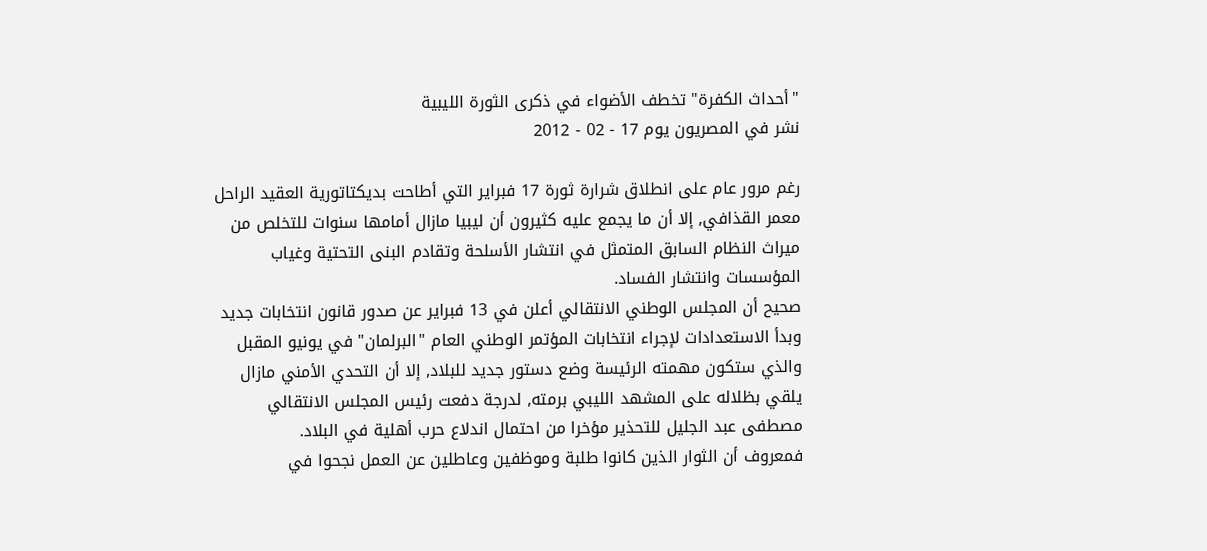"أحداث الكفرة" تخطف الأضواء في ذكرى الثورة الليبية
نشر في المصريون يوم 17 - 02 - 2012

رغم مرور عام على انطلاق شرارة ثورة 17 فبراير التي أطاحت بديكتاتورية العقيد الراحل معمر القذافي, إلا أن ما يجمع عليه كثيرون أن ليبيا مازال أمامها سنوات للتخلص من ميراث النظام السابق المتمثل في انتشار الأسلحة وتقادم البنى التحتية وغياب المؤسسات وانتشار الفساد.
صحيح أن المجلس الوطني الانتقالي أعلن في 13 فبراير عن صدور قانون انتخابات جديد وبدأ الاستعدادات لإجراء انتخابات المؤتمر الوطني العام "البرلمان" في يونيو المقبل والذي ستكون مهمته الرئيسة وضع دستور جديد للبلاد, إلا أن التحدي الأمني مازال يلقي بظلاله على المشهد الليبي برمته, لدرجة دفعت رئيس المجلس الانتقالي مصطفى عبد الجليل للتحذير مؤخرا من احتمال اندلاع حرب أهلية في البلاد.
فمعروف أن الثوار الذين كانوا طلبة وموظفين وعاطلين عن العمل نجحوا في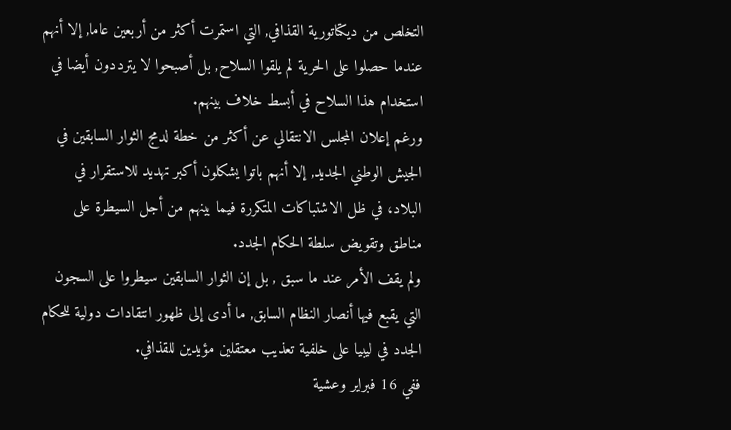التخلص من ديكتاتورية القذافي, التي استمرت أكثر من أربعين عاما, إلا أنهم عندما حصلوا على الحرية لم يلقوا السلاح, بل أصبحوا لا يترددون أيضا في استخدام هذا السلاح في أبسط خلاف بينهم.
ورغم إعلان المجلس الانتقالي عن أكثر من خطة لدمج الثوار السابقين في الجيش الوطني الجديد, إلا أنهم باتوا يشكلون أكبر تهديد للاستقرار في البلاد، في ظل الاشتباكات المتكررة فيما بينهم من أجل السيطرة على مناطق وتقويض سلطة الحكام الجدد.
ولم يقف الأمر عند ما سبق , بل إن الثوار السابقين سيطروا على السجون التي يقبع فيها أنصار النظام السابق, ما أدى إلى ظهور انتقادات دولية للحكام الجدد في ليبيا على خلفية تعذيب معتقلين مؤيدين للقذافي.
ففي 16 فبراير وعشية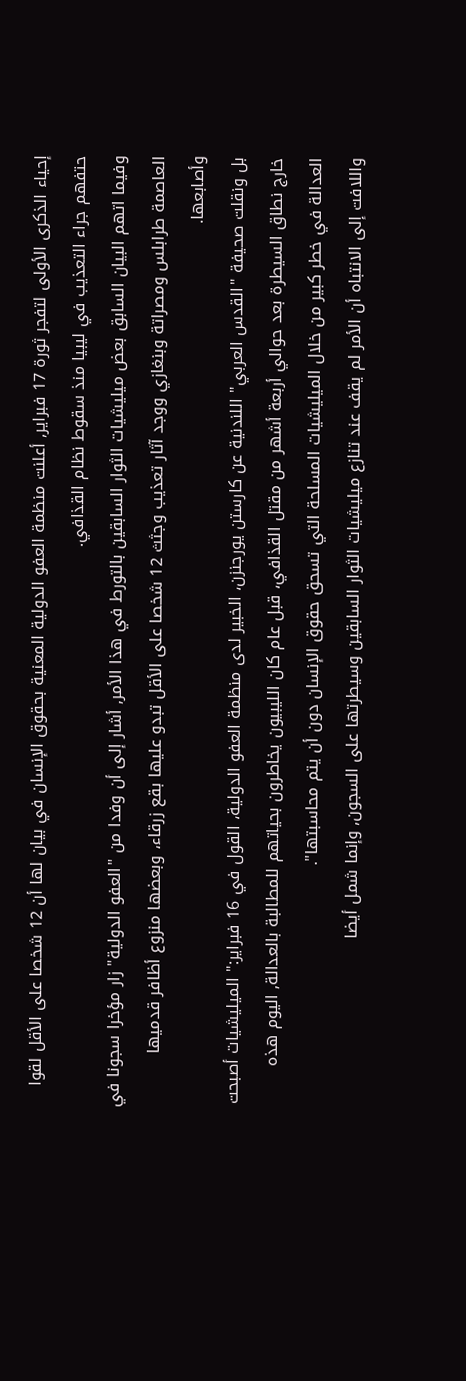إحياء الذكرى الأولى لتفجر ثورة 17 فبراير, أعلنت منظمة العفو الدولية المعنية بحقوق الإنسان في بيان لها أن 12 شخصا على الأقل لقوا حتفهم جراء التعذيب في ليبيا منذ سقوط نظام القذافي.
وفيما اتهم البيان السابق بعض ميليشيات الثوار السابقين بالتورط في هذا الأمر, أشار إلى أن وفدا من "العفو الدولية" زار مؤخرا سجونا في العاصمة طرابلس ومصراتة وبنغازي ووجد آثار تعذيب وجثث 12 شخصا على الأقل تبدو عليها بقع زرقاء، وبعضها منزوع أظافر قدميها وأصابعها.
بل ونقلت صحيفة "القدس العربي" اللندنية عن كارستن يورجنزن، الخبير لدى منظمة العفو الدولية، القول في 16 فبراير:" الميليشيات أصبحت خارج نطاق السيطرة بعد حوالي أربعة أشهر من مقتل القذافي، قبل عام كان الليبيون يخاطرون بحياتهم للمطالبة بالعدالة, اليوم هذه العدالة في خطر كبير من خلال الميليشيات المسلحة التي تسحق حقوق الإنسان دون أن يتم محاسبتها".
واللافت إلى الانتباه أن الأمر لم يقف عند تنازع ميليشيات الثوار السابقين وسيطرتها على السجون, وإنما شمل أيضا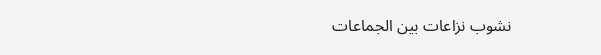نشوب نزاعات بين الجماعات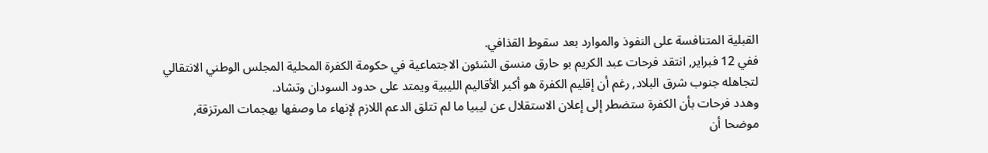القبلية المتنافسة على النفوذ والموارد بعد سقوط القذافي.
ففي 12 فبراير, انتقد فرحات عبد الكريم بو حارق منسق الشئون الاجتماعية في حكومة الكفرة المحلية المجلس الوطني الانتقالي لتجاهله جنوب شرق البلاد, رغم أن إقليم الكفرة هو أكبر الأقاليم الليبية ويمتد على حدود السودان وتشاد.
وهدد فرحات بأن الكفرة ستضطر إلى إعلان الاستقلال عن ليبيا ما لم تتلق الدعم اللازم لإنهاء ما وصفها بهجمات المرتزقة, موضحا أن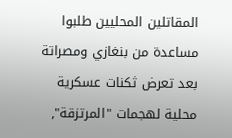المقاتلين المحليين طلبوا مساعدة من بنغازي ومصراتة بعد تعرض ثكنات عسكرية محلية لهجمات "المرتزقة",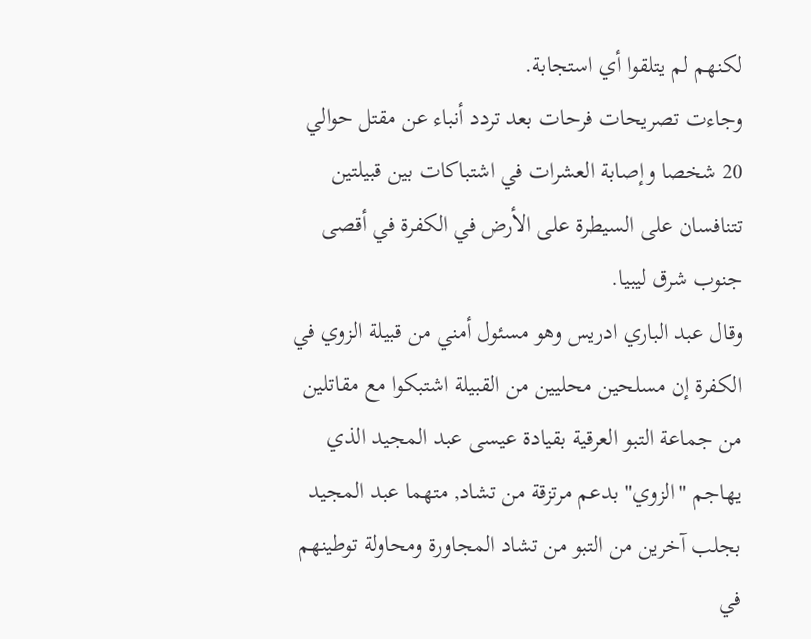لكنهم لم يتلقوا أي استجابة.
وجاءت تصريحات فرحات بعد تردد أنباء عن مقتل حوالي 20 شخصا وإصابة العشرات في اشتباكات بين قبيلتين تتنافسان على السيطرة على الأرض في الكفرة في أقصى جنوب شرق ليبيا.
وقال عبد الباري ادريس وهو مسئول أمني من قبيلة الزوي في الكفرة إن مسلحين محليين من القبيلة اشتبكوا مع مقاتلين من جماعة التبو العرقية بقيادة عيسى عبد المجيد الذي يهاجم "الزوي" بدعم مرتزقة من تشاد, متهما عبد المجيد بجلب آخرين من التبو من تشاد المجاورة ومحاولة توطينهم في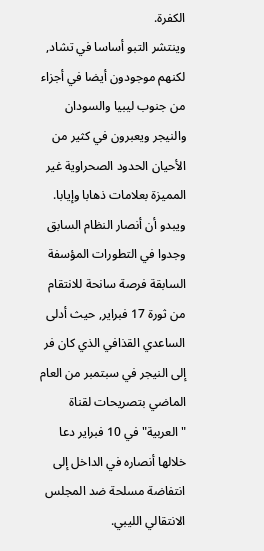الكفرة.
وينتشر التبو أساسا في تشاد, لكنهم موجودون أيضا في أجزاء من جنوب ليبيا والسودان والنيجر ويعبرون في كثير من الأحيان الحدود الصحراوية غير المميزة بعلامات ذهابا وإيابا.
ويبدو أن أنصار النظام السابق وجدوا في التطورات المؤسفة السابقة فرصة سانحة للانتقام من ثورة 17 فبراير, حيث أدلى الساعدي القذافي الذي كان فر إلى النيجر في سبتمبر من العام الماضي بتصريحات لقناة "العربية" في 10 فبراير دعا خلالها أنصاره في الداخل إلى انتفاضة مسلحة ضد المجلس الانتقالي الليبي.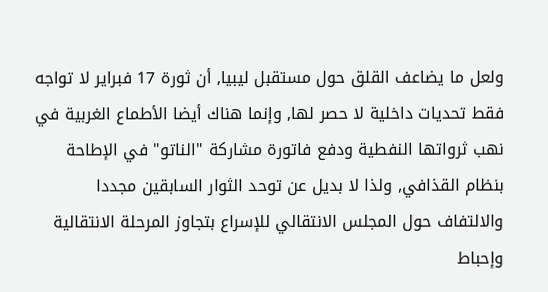ولعل ما يضاعف القلق حول مستقبل ليبيا, أن ثورة 17 فبراير لا تواجه فقط تحديات داخلية لا حصر لها, وإنما هناك أيضا الأطماع الغربية في نهب ثرواتها النفطية ودفع فاتورة مشاركة "الناتو" في الإطاحة بنظام القذافي, ولذا لا بديل عن توحد الثوار السابقين مجددا والالتفاف حول المجلس الانتقالي للإسراع بتجاوز المرحلة الانتقالية وإحباط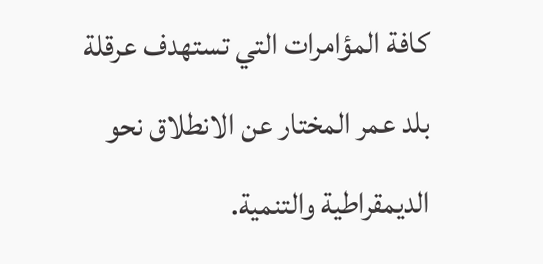كافة المؤامرات التي تستهدف عرقلة بلد عمر المختار عن الانطلاق نحو الديمقراطية والتنمية.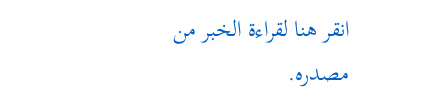انقر هنا لقراءة الخبر من مصدره.